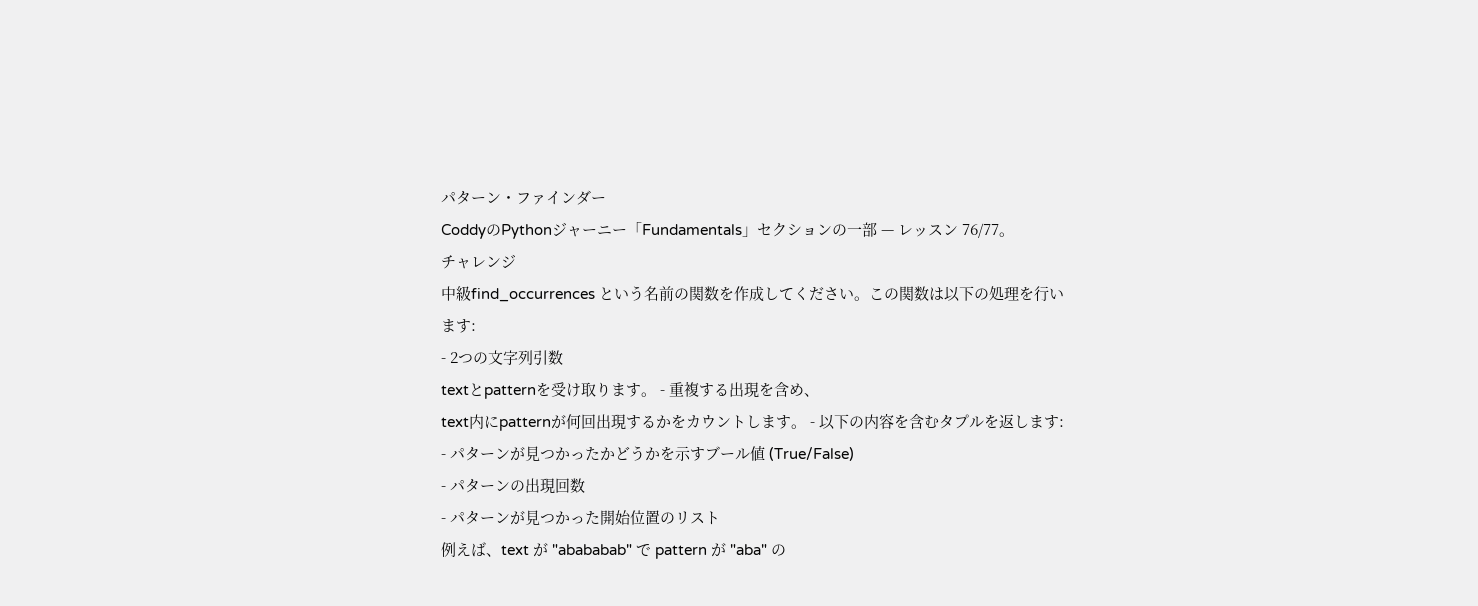パターン・ファインダー
CoddyのPythonジャーニー「Fundamentals」セクションの一部 — レッスン 76/77。
チャレンジ
中級find_occurrences という名前の関数を作成してください。この関数は以下の処理を行います:
- 2つの文字列引数
textとpatternを受け取ります。 - 重複する出現を含め、
text内にpatternが何回出現するかをカウントします。 - 以下の内容を含むタプルを返します:
- パターンが見つかったかどうかを示すブール値 (True/False)
- パターンの出現回数
- パターンが見つかった開始位置のリスト
例えば、text が "abababab" で pattern が "aba" の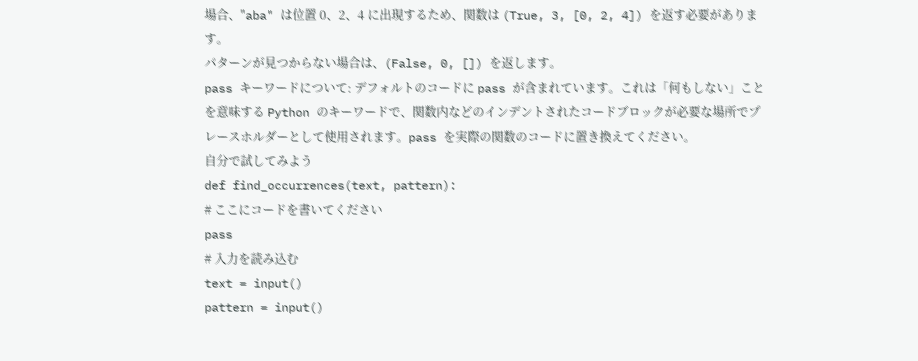場合、"aba" は位置 0、2、4 に出現するため、関数は (True, 3, [0, 2, 4]) を返す必要があります。
パターンが見つからない場合は、(False, 0, []) を返します。
pass キーワードについて: デフォルトのコードに pass が含まれています。これは「何もしない」ことを意味する Python のキーワードで、関数内などのインデントされたコードブロックが必要な場所でプレースホルダーとして使用されます。pass を実際の関数のコードに置き換えてください。
自分で試してみよう
def find_occurrences(text, pattern):
# ここにコードを書いてください
pass
# 入力を読み込む
text = input()
pattern = input()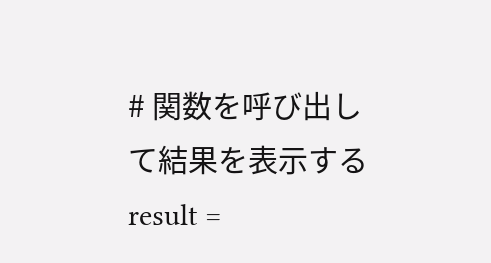# 関数を呼び出して結果を表示する
result =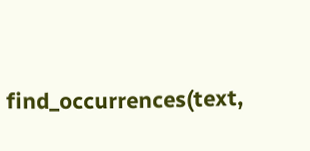find_occurrences(text,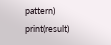pattern)
print(result)